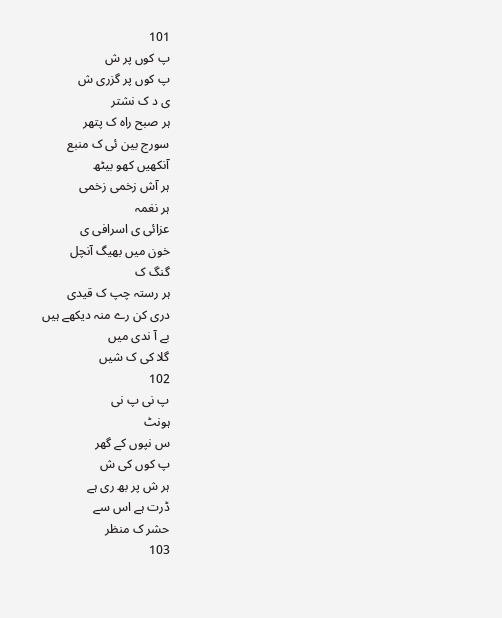101
پ کوں پر ش
پ کوں پر گزری ش
ی د ک نشتر
ہر صبح راہ ک پتھر
سورج بین ئی ک منبع
آنکھیں کھو بیٹھ
ہر آش زخمی زخمی
ہر نغمہ
عزائی ی اسرافی ی
خون میں بھیگ آنچل
گنگ ک
ہر رستہ چپ ک قیدی
دری کن رے منہ دیکھے ہیں
بے آ ندی میں
گلا کی ک شیں
102
پ نی پ نی
ہونٹ
س نپوں کے گھر
پ کوں کی ش
ہر ش پر بھ ری ہے
ڈرت ہے اس سے
حشر ک منظر
103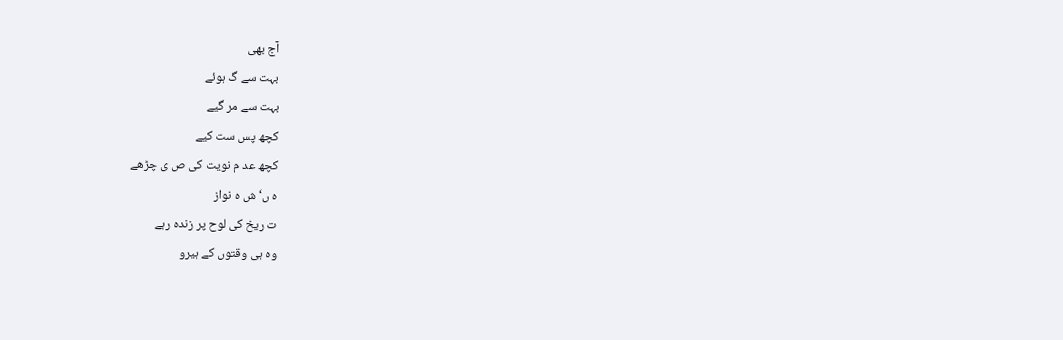آج بھی
بہت سے گ ہوئے
بہت سے مر گیے
کچھ پس ست کیے
کچھ عد م نویت کی ص ی چڑھے
ہ ں‘ ش ہ نواز
ت ریخ کی لوح پر زندہ رہے
وہ ہی وقتوں کے ہیرو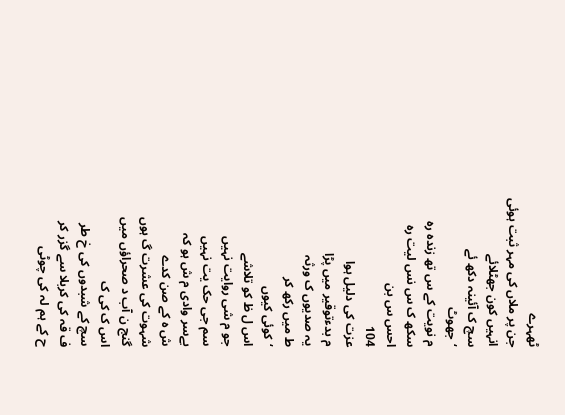ٹھہرے
جن پر ملاں کی مہر ثبت ہوئی
انہیں کون جھٹلائے
سچ ک آئینہ دکھ ئے
‘جھوٹ
م نویت کے س تھ زندہ رہ
سکھ ک س نس لیت رہ
احس س بن
104
عزت کی دلیل ہوا
م بدءتوقیر میں پڑا
یہ صدیوں ک ورثہ
ط میں رکھ کر
‘کوئی کیوں
اس ل ظ کو تلاشے
جو م شی روایت نہیں
سم جی حک یت نہیں
بےسر وادی م ش ہو کہ
ش ہ کے صن کدے
شہوت کی عشرت گ ہوں
گنج ن آب د صحراؤں میں
اس ک کی ک
سچ کے شبدوں کی خ طر
ف قہ کی کربلا سے گزر کر
ح کے ہم لہ کی چوٹی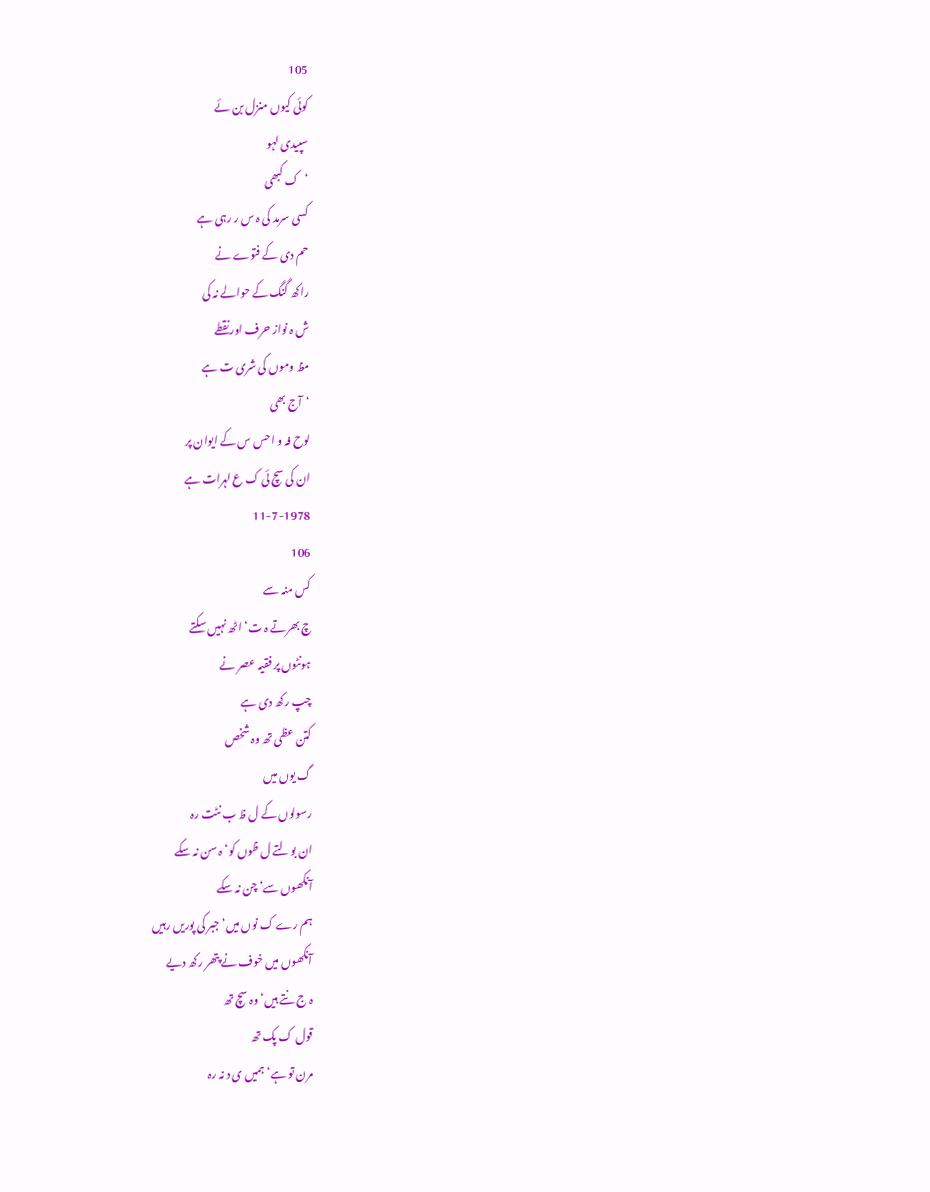105
کوئی کیوں منزل بن ئے
سپیدی لہو
‘ک کبھی
کسی سرمد کی ہ س ر رہی ہے
حم دی کے فتوے نے
راکھ گنگ کے حوالے نہ کی
ش ہ نواز حرف اور نقطے
مظ وموں کی شری ت ہے
‘آج بھی
لوح فہ و احس س کے ایوان پر
ان کی سچ ئی ک ع لہرات ہے
11-7-1978
106
کس منہ سے
چ بھرتے ہ ت‘ اٹھ نہیں سکتے
ہونٹوں پر فقیہ عصر نے
چپ رکھ دی ہے
کتن عظی تھ وہ شخص
گ یوں میں
رسولوں کے ل ظ ب نٹت رہ
ان بولتے ل ظوں کو‘ ہ سن نہ سکے
آنکھوں سے‘ چن نہ سکے
ہم رے ک نوں میں‘ جبر کی پوریں رہیں
آنکھوں میں خوف نے پتھر رکھ دیے
ہ ج نتے ہیں‘ وہ سچ تھ
قول ک پک تھ
مرن تو ہے‘ ہمیں ی د نہ رہ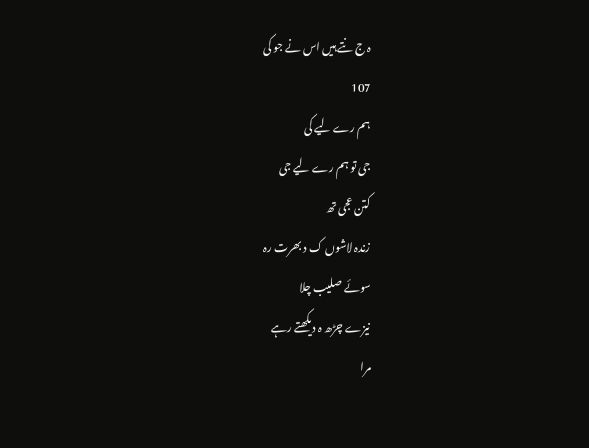ہ ج نتے ہیں اس نے جو کی
107
ہم رے لیے کی
جی تو ہم رے لیے جی
کتن عجی تھ
زندہ لاشوں ک د بھرت رہ
سوئے صلیب چلا
نیزے چڑھ ہ دیکھتے رہے
مرا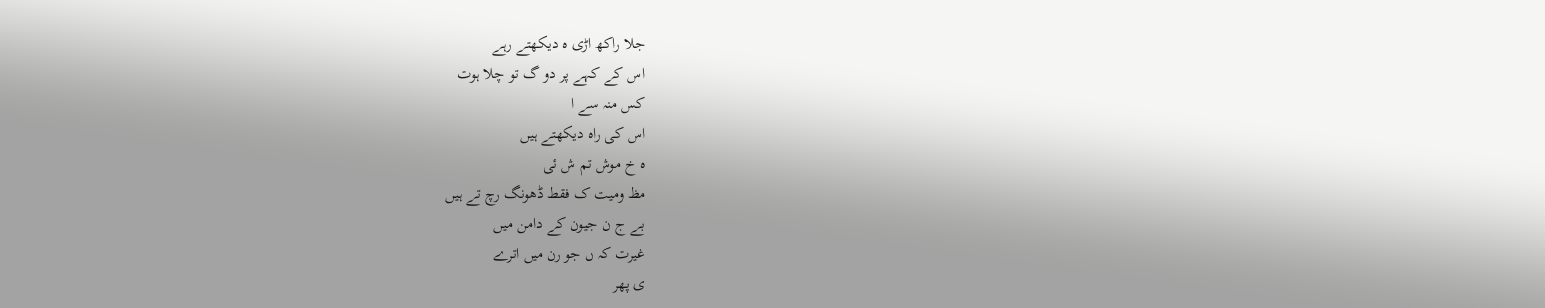جلا راکھ اڑی ہ دیکھتے رہے
اس کے کہے پر دو گ تو چلا ہوت
کس منہ سے ا
اس کی راہ دیکھتے ہیں
ہ خ موش تم ش ئی
مظ ومیت ک فقط ڈھونگ رچ تے ہیں
بے ج ن جیون کے دامن میں
غیرت کہ ں جو رن میں اترے
ی پھر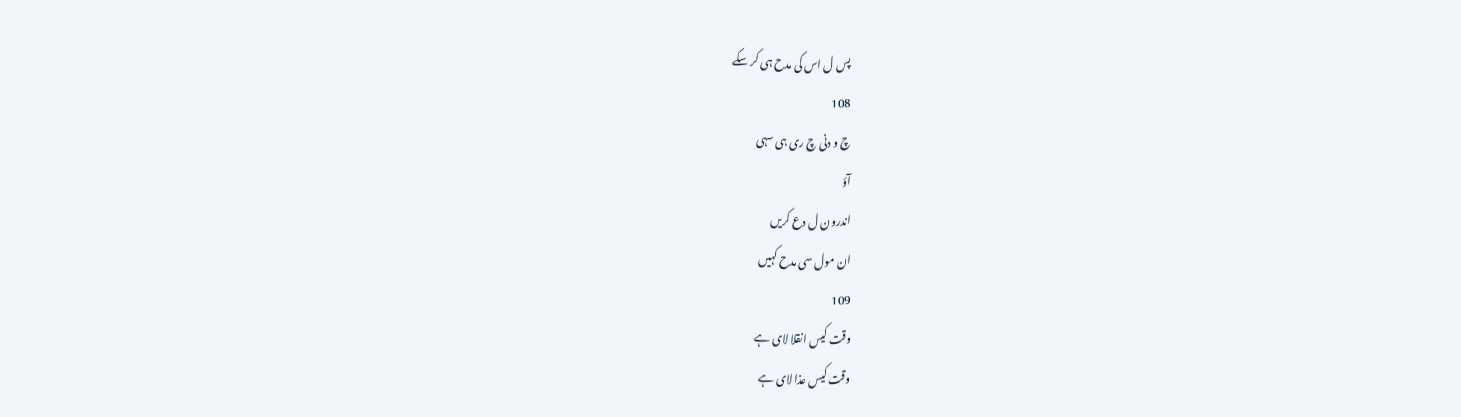پس ل اس کی مدح ہی کر سکے
108
چ و دنی چ ری ہی سہی
آؤ
اندرون ل دع کریں
ان مول سی مدح کہیں
109
وقت کیس انقلا لای ہے
وقت کیس عذا لای ہے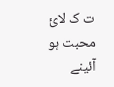ت ک لائ محبت ہو
آئینے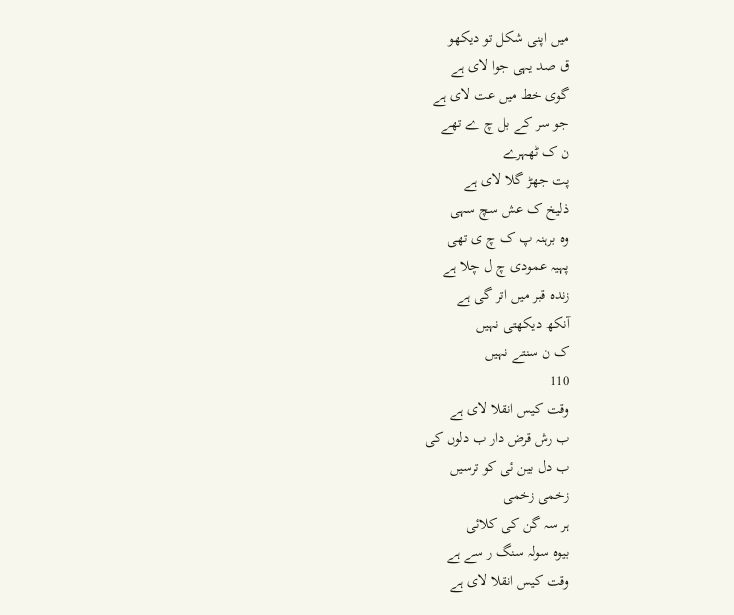میں اپنی شکل تو دیکھو
ق صد یہی جوا لای ہے
گوی خط میں عت لای ہے
جو سر کے بل چ ے تھے
ن ک ٹھہرے
پت جھڑ گلا لای ہے
ذلیخ ک عش سچ سہی
وہ برہنہ پ ک چ ی تھی
پہیہ عمودی چ ل چلا ہے
زندہ قبر میں اتر گی ہے
آنکھ دیکھتی نہیں
ک ن سنتے نہیں
110
وقت کیس انقلا لای ہے
ب رش قرض دار ب دلوں کی
ب دل بین ئی کو ترسیں
زخمی زخمی
ہر سہ گن کی کلائی
بیوہ سولہ سنگ ر سے ہے
وقت کیس انقلا لای ہے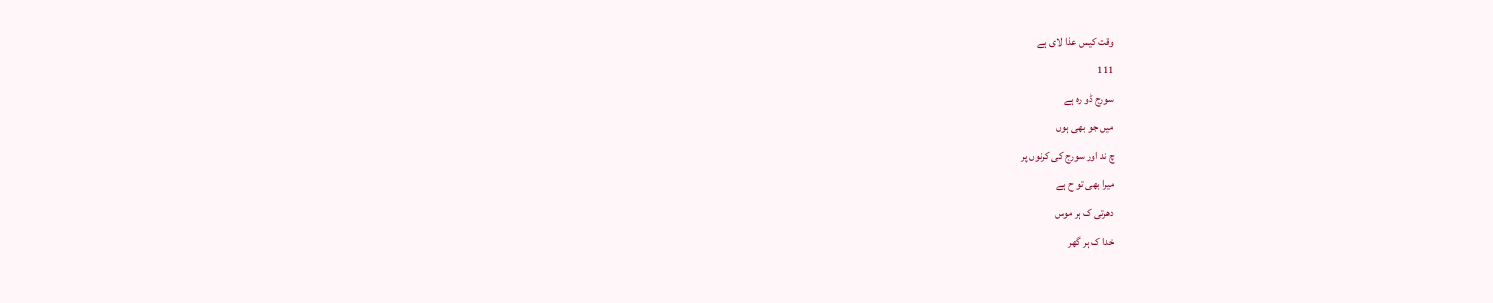وقت کیس عذا لای ہے
111
سورج ڈو رہ ہے
میں جو بھی ہوں
چ ند اور سورج کی کرنوں پر
میرا بھی تو ح ہے
دھرتی ک ہر موس
خدا ک ہر گھر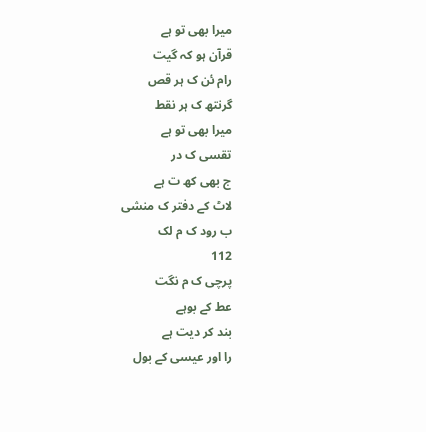میرا بھی تو ہے
قرآن ہو کہ گیت
رام ئن ک ہر قص
گرنتھ ک ہر نقط
میرا بھی تو ہے
تقسی ک در
ج بھی کھ ت ہے
لاٹ کے دفتر ک منشی
ب رود ک م لک
112
پرچی ک م نگت
عط کے بوہے
بند کر دیت ہے
را اور عیسی کے بول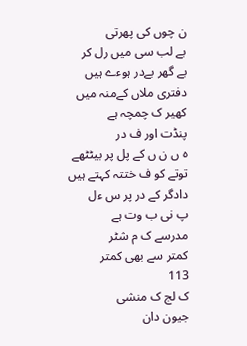ن چوں کی پھرتی
بے لب سی میں رل کر
بے گھر بےدر ہوءے ہیں
دفتری ملاں کےمنہ میں
کھیر ک چمچہ ہے
پنڈت اور ف در
ہ ں ن ں کے پل پر بیٹٹھے
توتے کو ف ختتہ کہتے ہیں
دادگر کے در پر س ءل
پ نی ب وت ہے
مدرسے ک م شٹر
کمتر سے بھی کمتر
113
ک لج ک منشی
جیون دان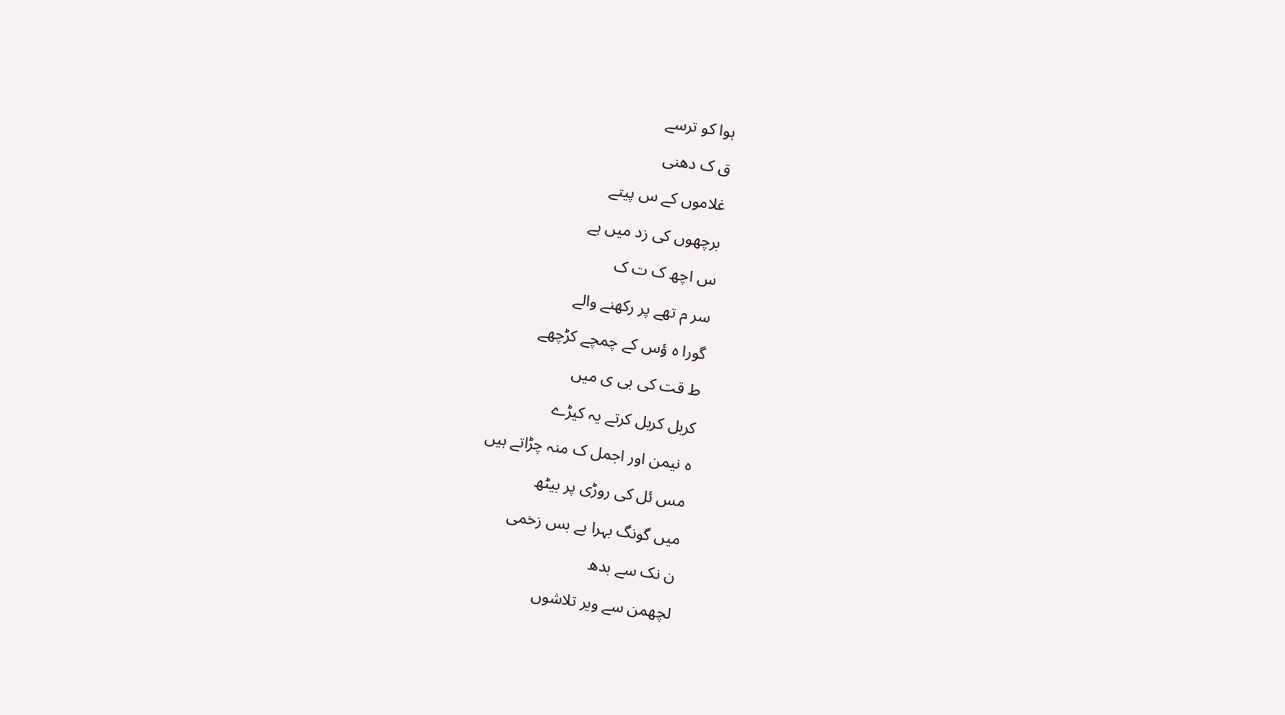ہوا کو ترسے
ق ک دھنی
غلاموں کے س پیتے
برچھوں کی زد میں ہے
س اچھ ک ت ک
سر م تھے پر رکھنے والے
گورا ہ ؤس کے چمچے کڑچھے
ط قت کی بی ی میں
کربل کربل کرتے یہ کیڑے
ہ نیمن اور اجمل ک منہ چڑاتے ہیں
مس ئل کی روڑی پر بیٹھ
میں گونگ بہرا بے بس زخمی
ن نک سے بدھ
لچھمن سے ویر تلاشوں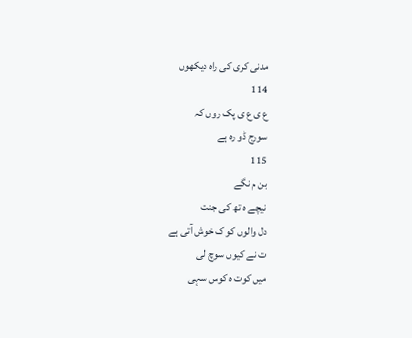مدنی کری کی راہ دیکھوں
114
ع ی ع ی پک روں کہ
سورج ڈو رہ ہے
115
بن م نگے
نیچے ہ تھ کی جنت
دل والوں کو ک خوش آتی ہے
ت نے کیوں سوچ لی
میں کوت ہ کوس سہی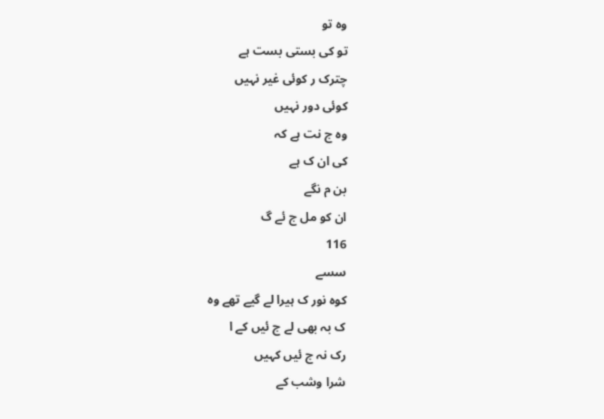وہ تو
تو کی بستی بست ہے
چترک ر کوئی غیر نہیں
کوئی دور نہیں
وہ ج نت ہے کہ
کی ان ک ہے
بن م نگے
ان کو مل ج ئے گ
116
سسے
کوہ نور ک ہیرا لے گیے تھے وہ
ک بہ بھی لے ج ئیں کے ا
رک نہ ج ئیں کہیں
شرا وشب کے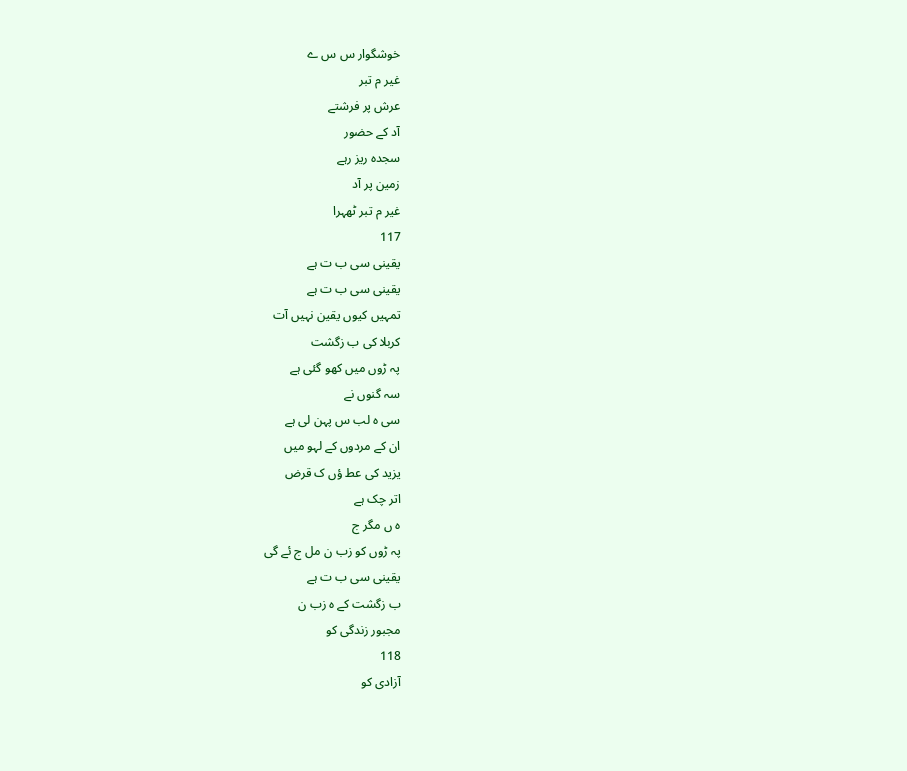خوشگوار س س ے
غیر م تبر
عرش پر فرشتے
آد کے حضور
سجدہ ریز رہے
زمین پر آد
غیر م تبر ٹھہرا
117
یقینی سی ب ت ہے
یقینی سی ب ت ہے
تمہیں کیوں یقین نہیں آت
کربلا کی ب زگشت
پہ ڑوں میں کھو گئی ہے
سہ گنوں نے
سی ہ لب س پہن لی ہے
ان کے مردوں کے لہو میں
یزید کی عط ؤں ک قرض
اتر چک ہے
ہ ں مگر ج
پہ ڑوں کو زب ن مل ج ئے گی
یقینی سی ب ت ہے
ب زگشت کے ہ زب ن
مجبور زندگی کو
118
آزادی کو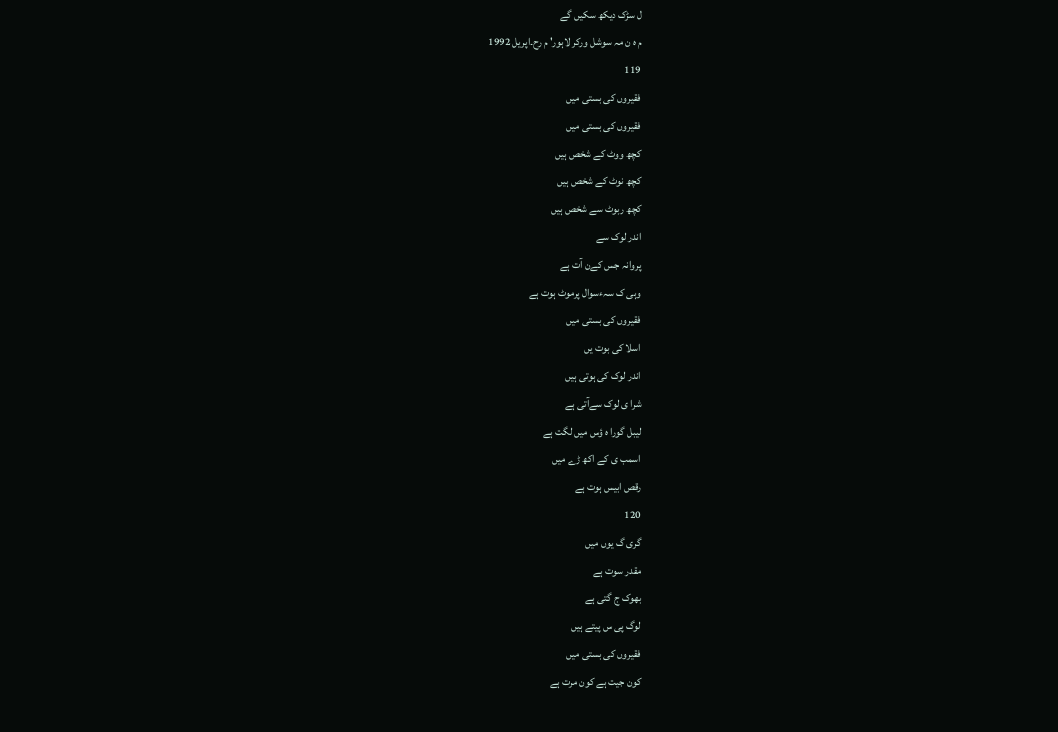ل سڑک دیکھ سکیں گے
م ہ ن مہ سوشل ورکر لاہور' م رح۔اپریل 1992
119
فقیروں کی بستی میں
فقیروں کی بستی میں
کچھ ووٹ کے شخص ہیں
کچھ نوٹ کے شخص ہیں
کچھ ربوٹ سے شخص ہیں
اندر لوک سے
پروانہ جس کےن آت ہے
وہی ک سہءسوال پرموٹ ہوت ہے
فقیروں کی بستی میں
اسلا کی بوت یں
اندر لوک کی ہوتی ہیں
شرا ی لوک سےآتی ہے
لیبل گورا ہ ؤس میں لگت ہے
اسمب ی کے اکھ ڑے میں
رقص ابیس ہوت ہے
120
گری گ یوں میں
مقدر سوت ہے
بھوک ج گتی ہے
لوگ پی س پیتے ہیں
فقیروں کی بستی میں
کون جیت ہے کون مرت ہے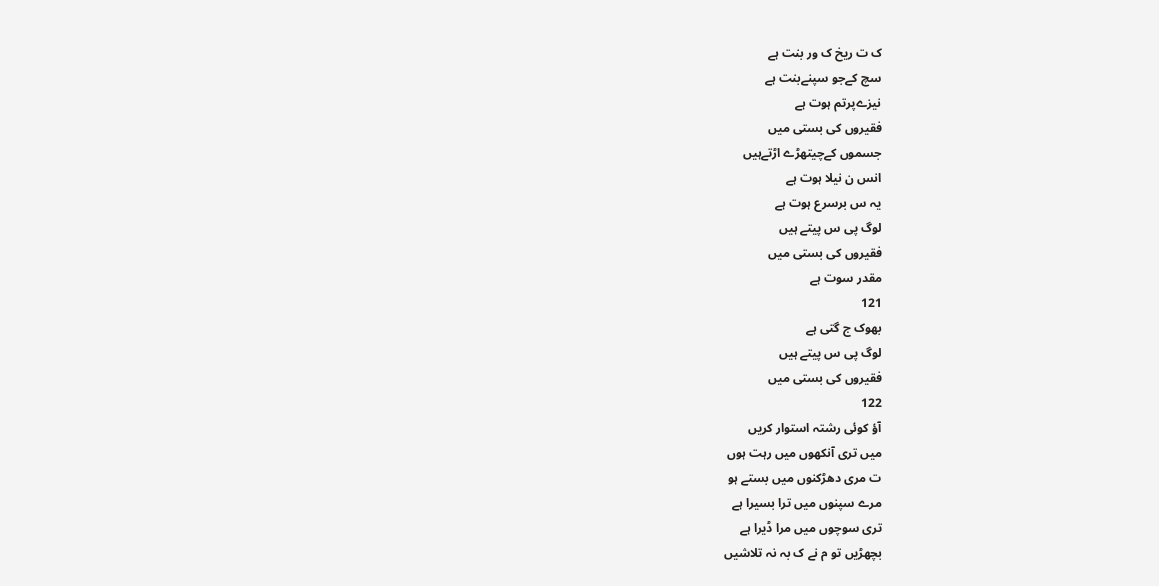ک ت ریخ ک ور بنت ہے
سچ کےجو سپنےبنت ہے
نیزےپرتم ہوت ہے
فقیروں کی بستی میں
جسموں کےچیتھڑے اڑتےہیں
انس ن نیلا ہوت ہے
یہ س برسرع ہوت ہے
لوگ پی س پیتے ہیں
فقیروں کی بستی میں
مقدر سوت ہے
121
بھوک ج گتی ہے
لوگ پی س پیتے ہیں
فقیروں کی بستی میں
122
آؤ کوئی رشتہ استوار کریں
میں تری آنکھوں میں رہت ہوں
ت مری دھڑکنوں میں بستے ہو
مرے سپنوں میں ترا بسیرا ہے
تری سوچوں میں مرا ڈیرا ہے
بچھڑیں تو م نے ک بہ نہ تلاشیں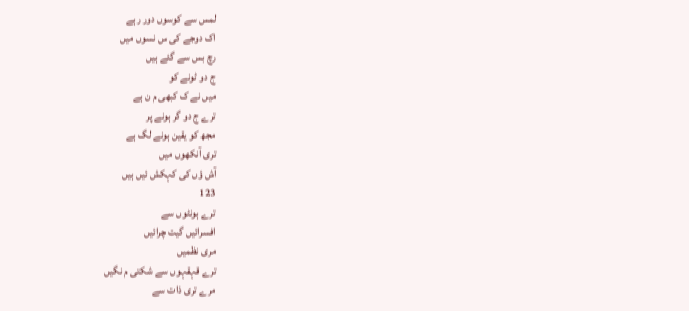لمس سے کوسوں دور رہے
اک دوجے کی س نسوں میں
رچ بس سے گئے ہیں
ج دو ٹونے کو
میں نے ک کبھی م ن ہے
ترے ج دو گر ہونے پر
مجھ کو یقین ہونے لگ ہے
تری آنکھوں میں
آش ؤں کی کہکش ئیں ہیں
123
ترے ہونٹوں سے
افسرائیں گیت چرائیں
مری نظمیں
ترے قہقہوں سے شکتی م نگیں
مرے تری ذات سے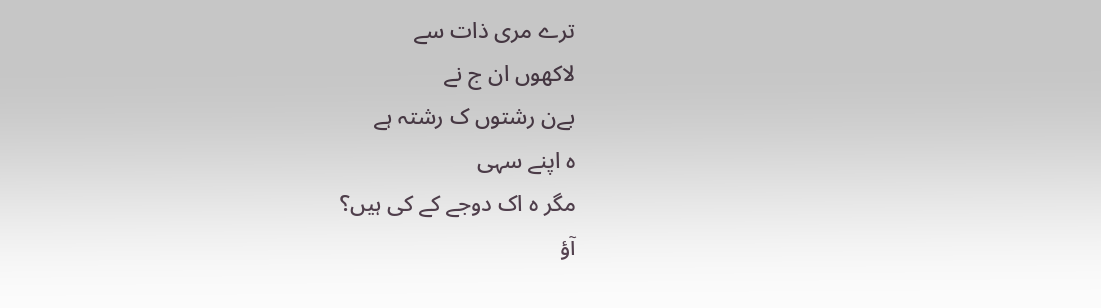ترے مری ذات سے
لاکھوں ان ج نے
بےن رشتوں ک رشتہ ہے
ہ اپنے سہی
مگر ہ اک دوجے کے کی ہیں؟
آؤ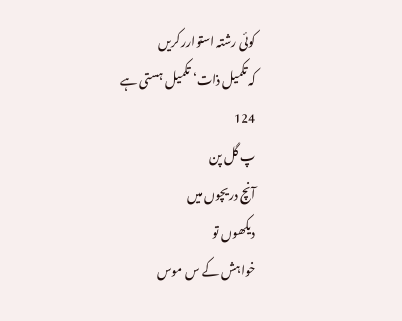کوئی رشتہ استوارر کریں
کہ تکمیل ذات‘ تکمیل ہستی ہے
124
پ گل پن
آنچ دریچوں میں
دیکھوں تو
خواہش کے س موس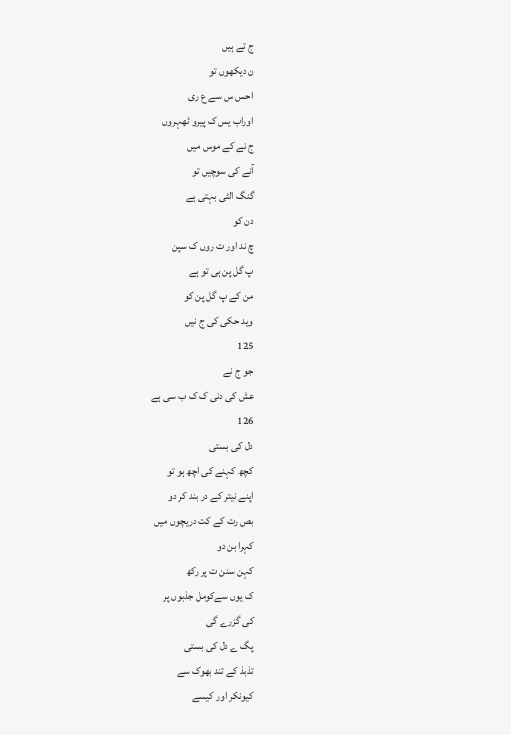ج تے ہیں
ن دیکھوں تو
احس س سے ع ری
اوراب یس ک پیرو ٹھہروں
ج نے کے موس میں
آنے کی سوچیں تو
گنگ الٹی بہتی ہے
دن کو
چ ند اور ت روں ک سپن
پ گل پن ہی تو ہے
من کے پ گل پن کو
وید حکی کی ج نیں
125
جو ج نے
عش کی دنی ک ک ب سی ہے
126
دل کی بستی
کچھ کہنے کی اچھ ہو تو
اپنے نیتر کے در بند کر دو
بص رت کے کت دریچوں میں
کہرا بن دو
کہن سنن ت پر رکھ
ک یوں سےکومل جذبوں پر
کی گزرے گی
پگ ے دل کی بستی
تذبذ کے تند بھوک سے
کیونکر اور کیسے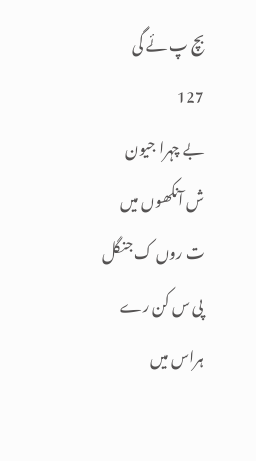بچ پ ئے گی
127
بے چہرا جیون
ش آنکھوں میں
ت روں ک جنگل
پی س کن رے
ہراس میں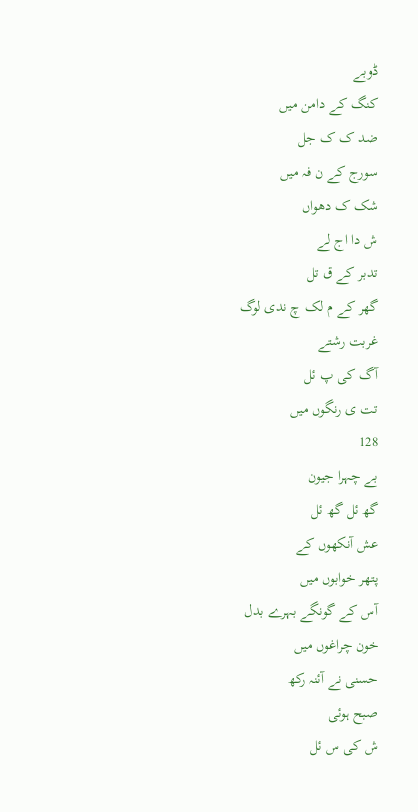ڈوبے
کنگ کے دامن میں
ضد ک ک جل
سورج کے ن فہ میں
شک ک دھواں
ش دا اج لے
تدبر کے ق تل
گھر کے م لک چ ندی لوگ
غربت رشتے
آگ کی پ ئل
تت ی رنگوں میں
128
بے چہرا جیون
گھ ئل گھ ئل
عش آنکھوں کے
پتھر خوابوں میں
آس کے گونگے بہرے بدل
خون چراغوں میں
حسنی نے آئنہ رکھ
صبح ہوئی
ش کی س ئل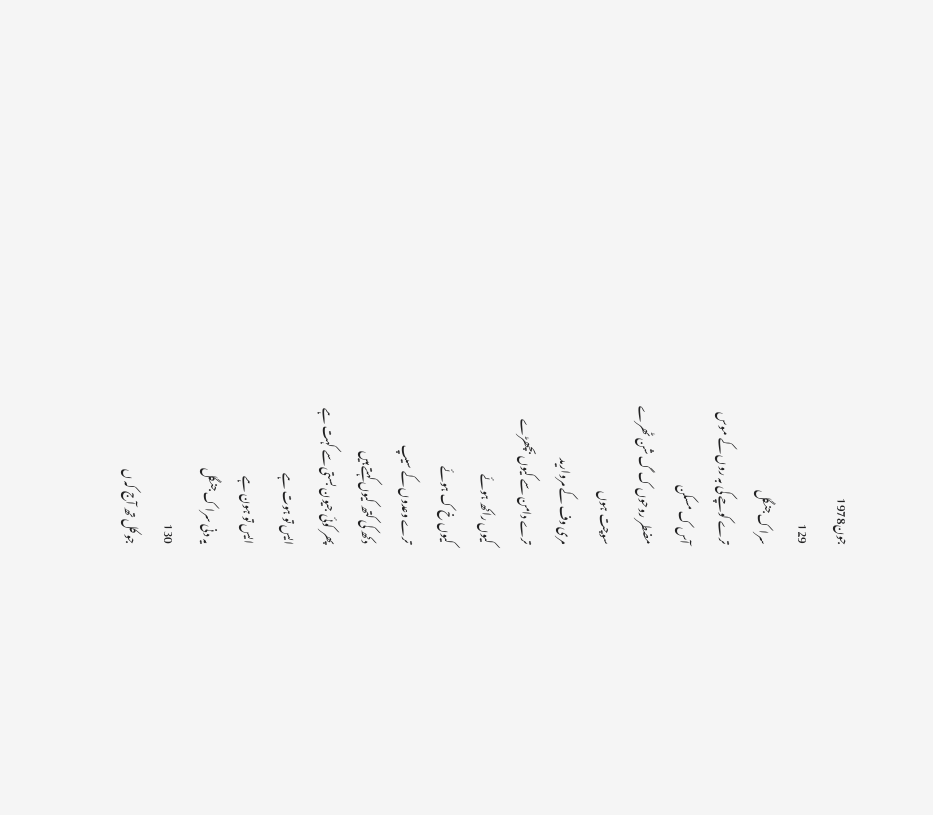جون1978
129
سرا ک جنگل
ترے کوچے کی بہ روں کے موس
آس ک مسکن
مضطر روحوں ک گ شن ٹھرے
سوچت ہوں
مری وف کے مروارید
ترے دامن سے کیوں بچھڑے
کیوں راکھ ہوئے
کیوں خ ک ہوئے
ترے وعدوں کے سیپ
دکھ کی کتھ کیوں کہتے ہیں
پھر کوئی جیون بستی سے کہت ہے
ایس تو ہوت ہے
ایس تو ہون ہے
یہ دنی سرا ک جنگل
130
جو کل تھ آج کہ ں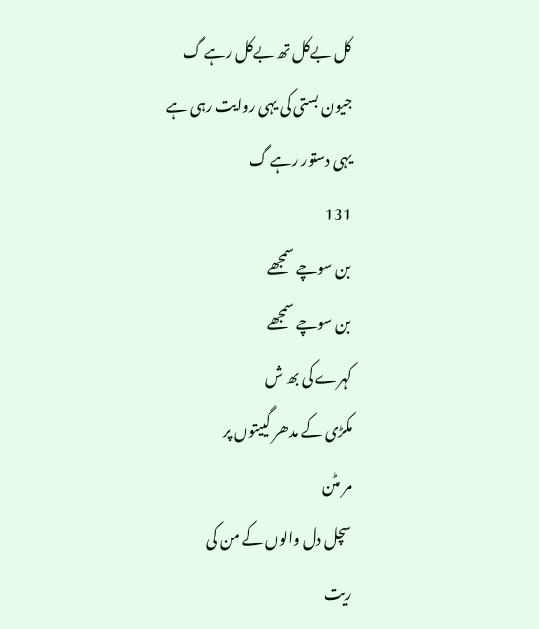کل بےکل تھ بےکل رہے گ
جیون بستی کی یہی روایت رہی ہے
یہی دستور رہے گ
131
بن سوچے سمجھے
بن سوچے سمجھے
کہرے کی بھ ش
مکڑی کے مدھر گییتوں پر
مر مٹن
سچل دل والوں کے من کی
ریت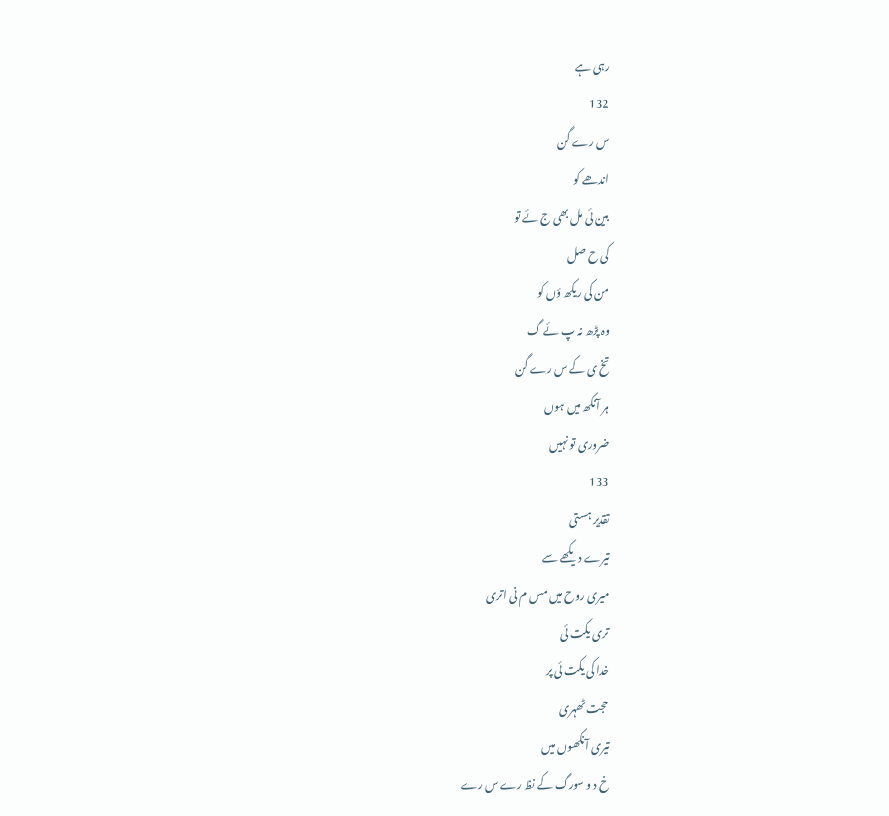رہی ہے
132
س رے گن
اندھے کو
بین ئی مل بھی ج ئے تو
کی ح صل
من کی ریکھ ؤں کو
وہ پڑھ نہ پ ئے گ
تخ ی کے س رے گن
ہر آنکھ میں ہوں
ضروری تو نہیں
133
تقدیر ہستی
تیرے دیکھے سے
میری روح میں مس م نی اتری
تری یکت ئی
خدا کی یکت ئی پر
حجت ٹھہری
تیری آنکھوں میں
خ د و سورگ کے نظ رے س رے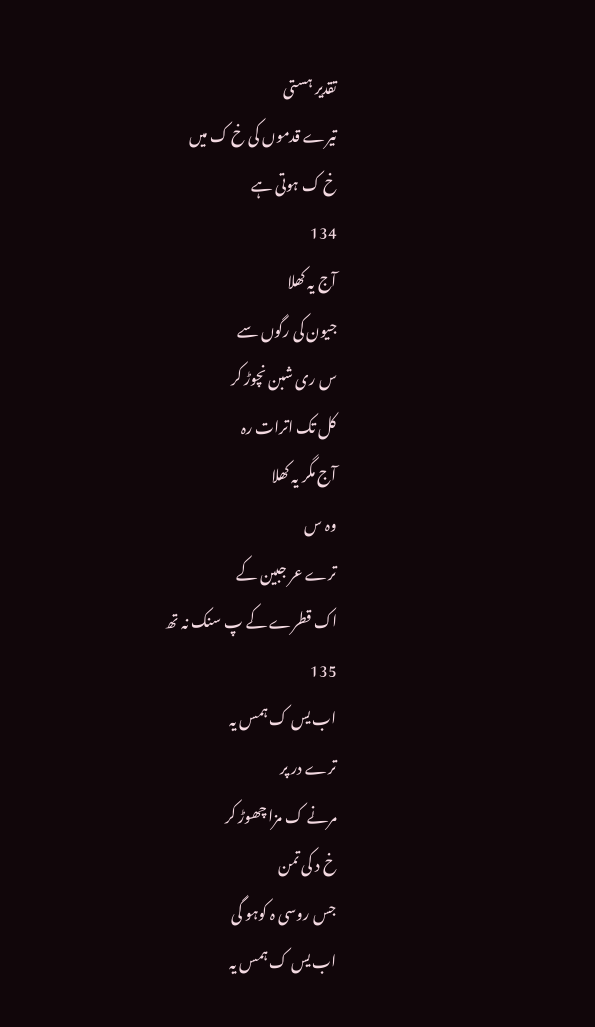تقدیر ہستی
تیرے قدموں کی خ ک میں
خ ک ہوتی ہے
134
آج یہ کھلا
جیون کی رگوں سے
س ری شبن نچوڑ کر
کل تک اترات رہ
آج مگر یہ کھلا
وہ س
ترے عر جبین کے
اک قطرے کے پ سنک نہ تھ
135
اب یس ک ہمس یہ
ترے در پر
مرنے ک مزا چھوڑ کر
خ د کی تمن
جس روسی ہ کوہو گی
اب یس ک ہمس یہ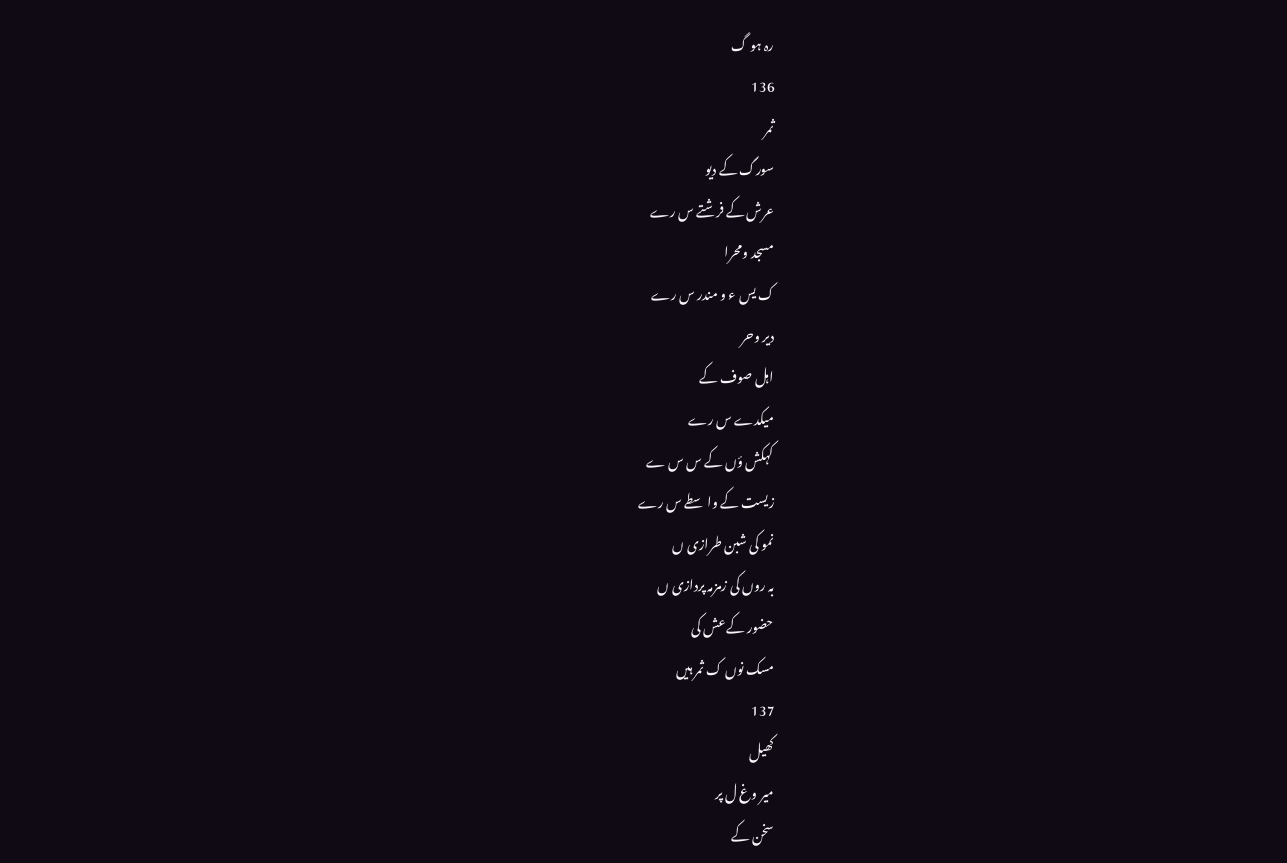رہ ہو گ
136
ثمر
سورگ کے دیو
عرش کے فرشتے س رے
مسجد ومحرا
ک یس ء و مندر س رے
دیر وحر
اہل صوف کے
میکدے س رے
کہکش ؤں کے س س ے
زیست کے واسطے س رے
نمو کی شبن طرازی ں
بہ روں کی زمزمہ پردازی ں
حضور کے عش کی
مسک نوں ک ثمر ہیں
137
کھیل
میر وغ ل پر
سخن کے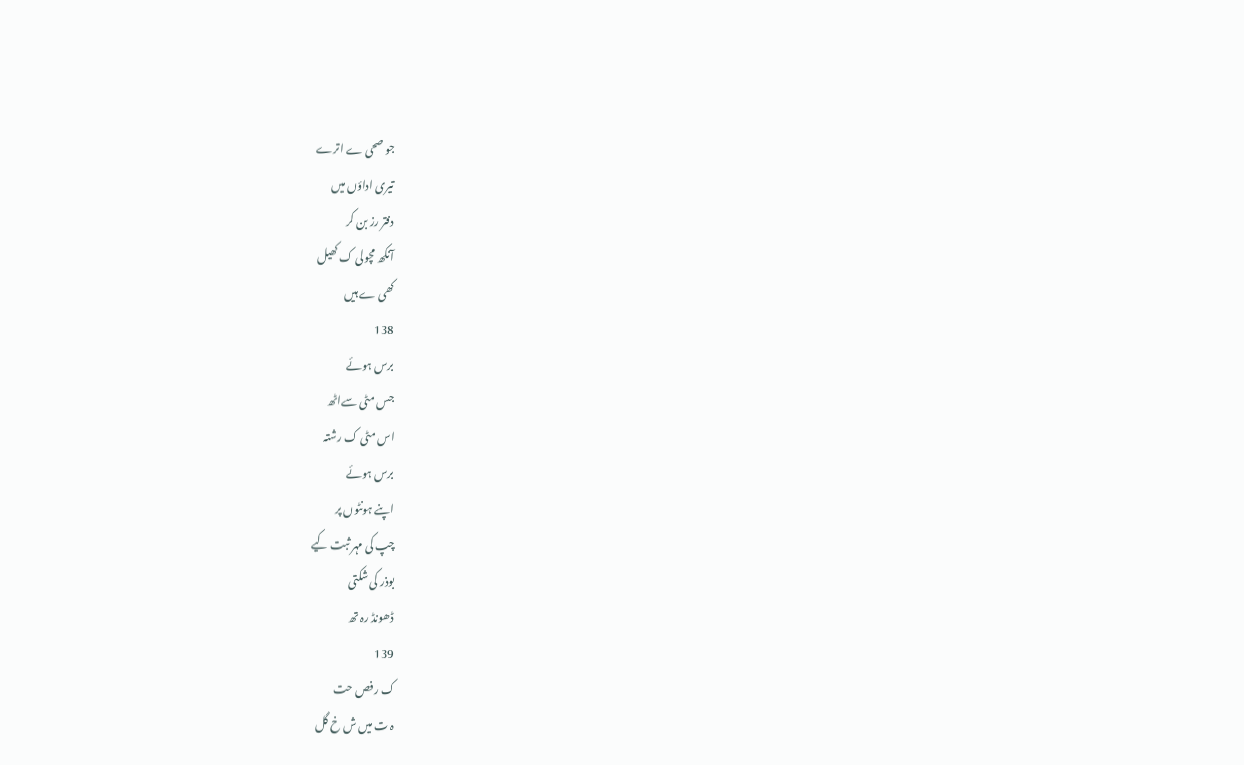جو صحی ے اترے
تیری اداؤں میں
دفتر رز بن کر
آنکھ مچولی ک کھیل
کھی ے ہیں
138
برس ہوئے
جس مٹی سےاٹھ
اس مٹی ک رشتہ
برس ہوئے
اپنے ہونٹوں پر
چپ کی مہر ثبت کیے
بوذر کی شکتی
ڈھونڈ رہ تھ
139
ک رفص حت
ہ ت میں ش خ گل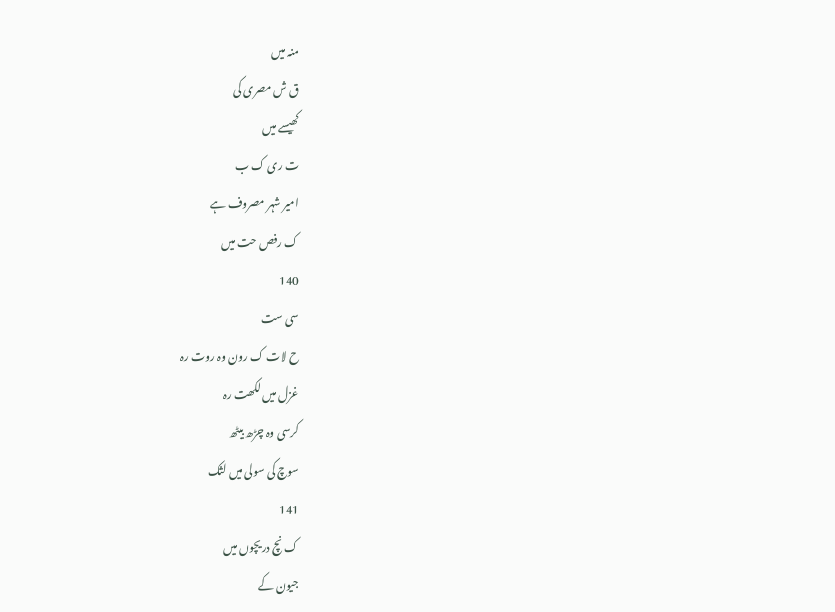منہ میں
ق ش مصری کی
کھیسے میں
ت ری ک ب
امیر شہر مصروف ہے
ک رفص حت میں
140
سی ست
ح لات ک رون وہ روت رہ
غزل میں لکھت رہ
کرسی وہ چڑھ بیٹھ
سوچ کی سولی میں لثک
141
ک نچ دریچوں میں
جیون کے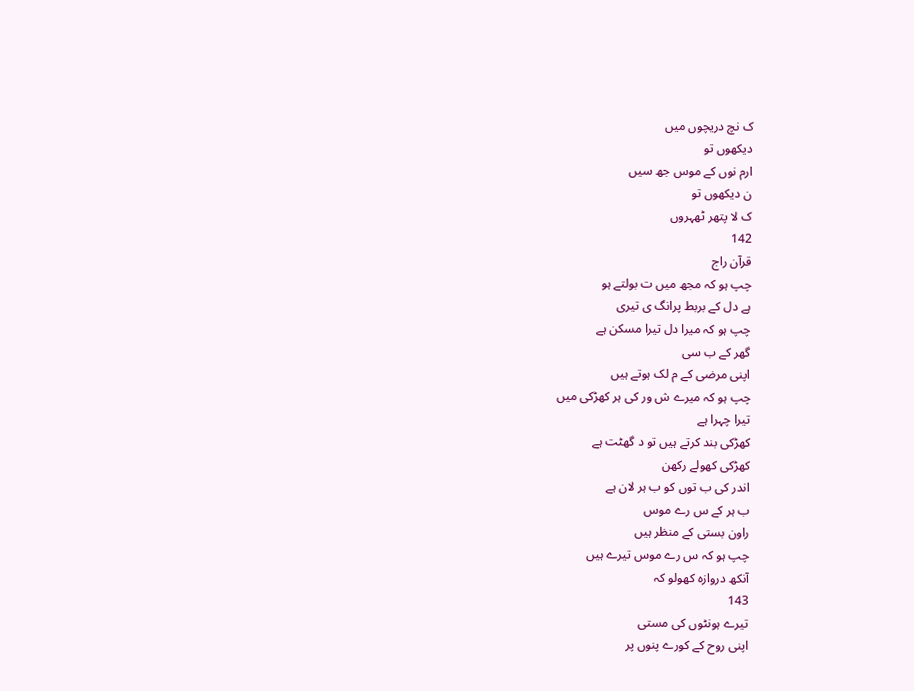ک نچ دریچوں میں
دیکھوں تو
ارم نوں کے موس جھ سیں
ن دیکھوں تو
ک لا پتھر ٹھہروں
142
قرآن راج
چپ ہو کہ مجھ میں ت بولتے ہو
ہے دل کے بربط پرانگ ی تیری
چپ ہو کہ میرا دل تیرا مسکن ہے
گھر کے ب سی
اپنی مرضی کے م لک ہوتے ہیں
چپ ہو کہ میرے ش ور کی ہر کھڑکی میں
تیرا چہرا ہے
کھڑکی بند کرتے ہیں تو د گھٹت ہے
کھڑکی کھولے رکھن
اندر کی ب توں کو ب ہر لان ہے
ب ہر کے س رے موس
راون بستی کے منظر ہیں
چپ ہو کہ س رے موس تیرے ہیں
آنکھ دروازہ کھولو کہ
143
تیرے ہونٹوں کی مستی
اپنی روح کے کورے پنوں پر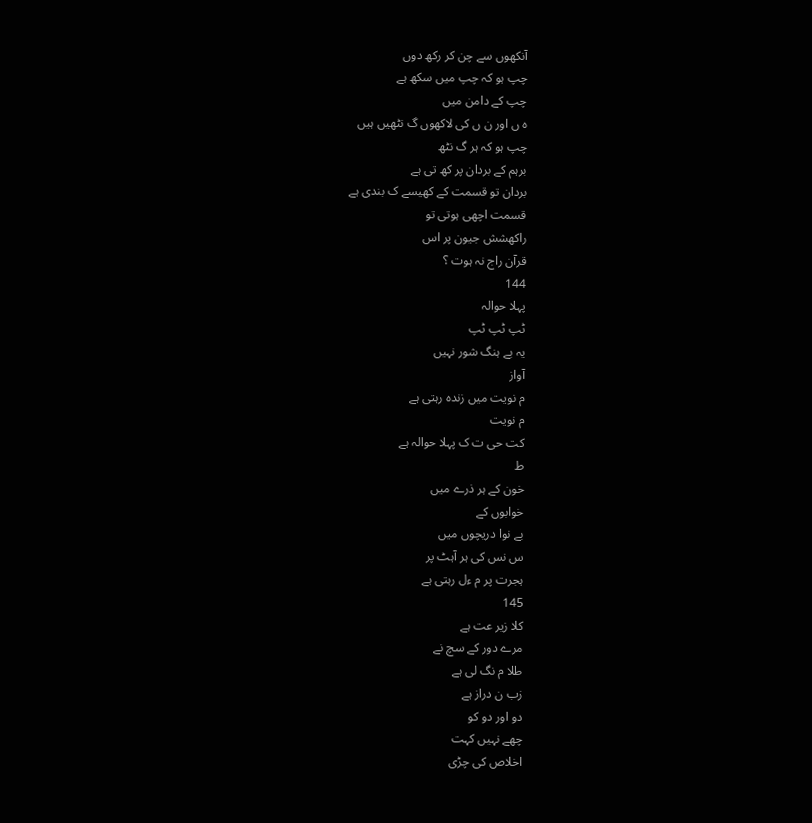آنکھوں سے چن کر رکھ دوں
چپ ہو کہ چپ میں سکھ ہے
چپ کے دامن میں
ہ ں اور ن ں کی لاکھوں گ نٹھیں ہیں
چپ ہو کہ ہر گ نٹھ
برہم کے بردان پر کھ تی ہے
بردان تو قسمت کے کھیسے ک بندی ہے
قسمت اچھی ہوتی تو
راکھشش جیون پر اس
قرآن راج نہ ہوت ؟
144
پہلا حوالہ
ٹپ ٹپ ٹپ
یہ بے ہنگ شور نہیں
آواز
م نویت میں زندہ رہتی ہے
م نویت
کت حی ت ک پہلا حوالہ ہے
ط
خون کے ہر ذرے میں
خوابوں کے
بے نوا دریچوں میں
س نس کی ہر آہٹ پر
ہجرت پر م ءل رہتی ہے
145
کلا زیر عت ہے
مرے دور کے سچ نے
طلا م نگ لی ہے
زب ن دراز ہے
دو اور دو کو
چھے نہیں کہت
اخلاص کی چڑی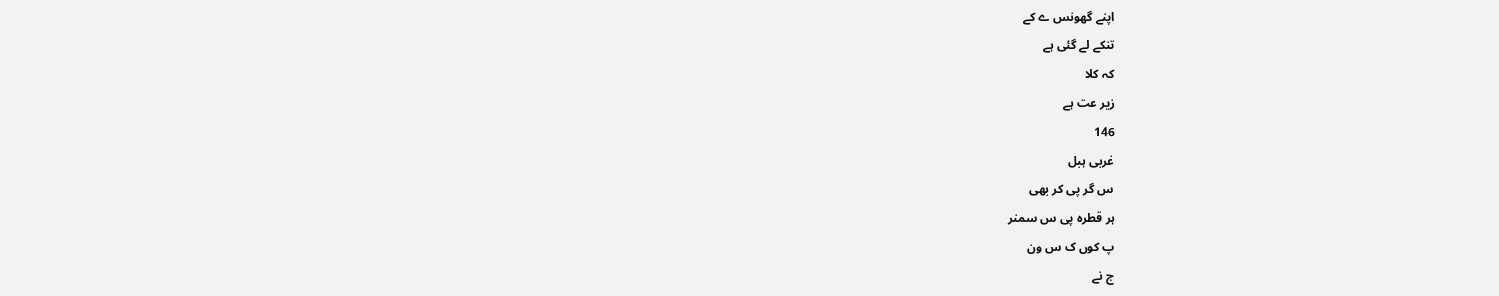اپنے گھونس ے کے
تنکے لے گئی ہے
کہ کلا
زیر عت ہے
146
غربی ہبل
س گر پی کر بھی
ہر قطرہ پی س سمنر
پ کوں ک س ون
ج نے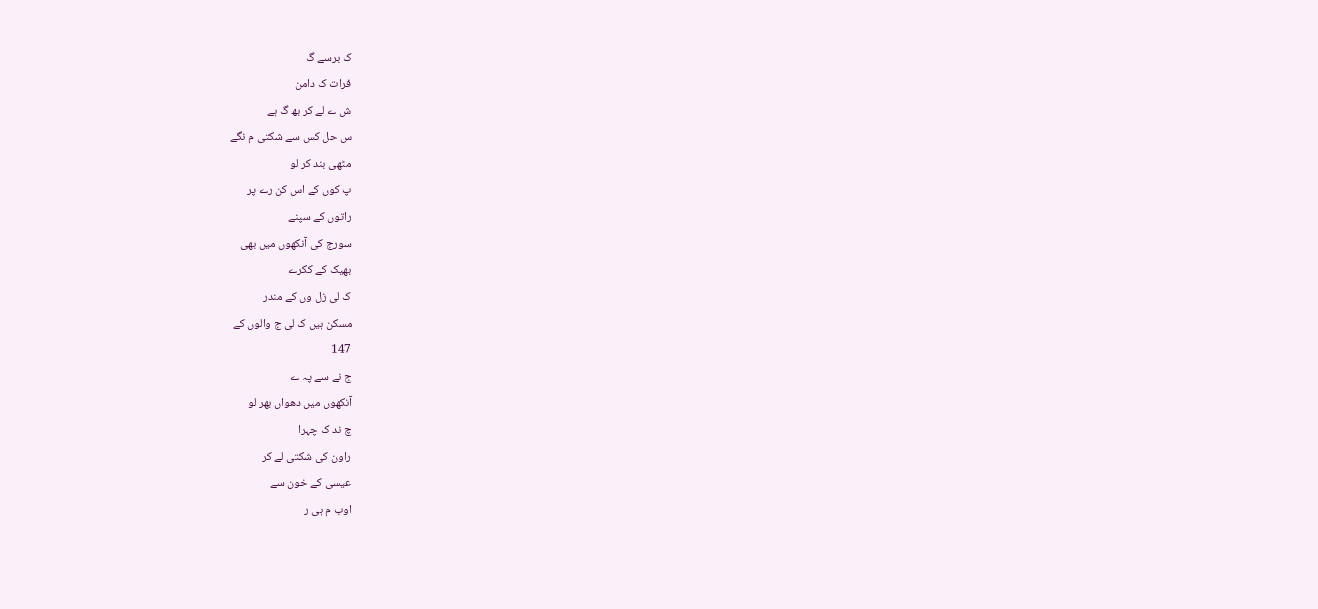ک برسے گ
فرات ک دامن
ش ے لے کر بھ گ ہے
س حل کس سے شکتی م نگے
مٹھی بند کر لو
پ کوں کے اس کن رے پر
راتوں کے سپنے
سورج کی آنکھوں میں بھی
بھیک کے ککرے
ک لی زل وں کے مندر
مسکن ہیں ک لی ج والوں کے
147
ج نے سے پہ ے
آنکھوں میں دھواں بھر لو
چ ند ک چہرا
راون کی شکتی لے کر
عیسی کے خون سے
اوب م ہی ر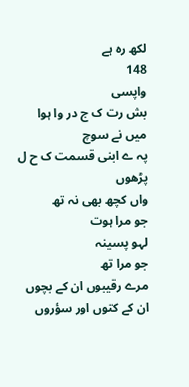لکھ رہ ہے
148
واپسی
بش رت ک ج در وا ہوا
میں نے سوچ
پہ ے ابنی قسمت ک ح ل پڑھوں
واں کچھ بھی نہ تھ
جو مرا ہوت
لہو پسینہ
جو مرا تھ
مرے رقیبوں ان کے بچوں
ان کے کتوں اور سؤروں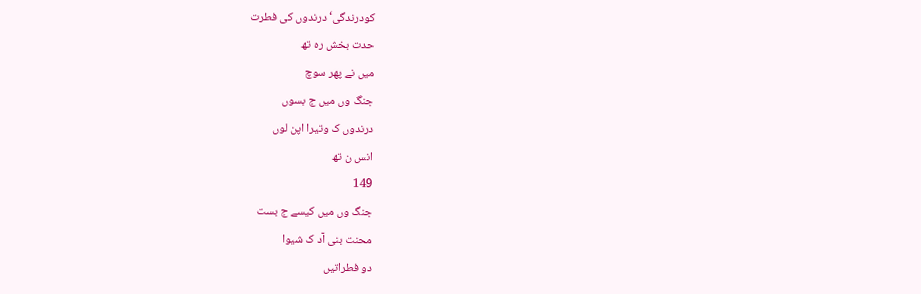کودرندگی‘ درندوں کی فطرت
حدت بخش رہ تھ
میں نے پھر سوچ
جنگ وں میں ج بسوں
درندوں ک وتیرا اپن لوں
انس ن تھ
149
جنگ وں میں کیسے ج بست
محنت بنی آد ک شیوا
دو فطراتیں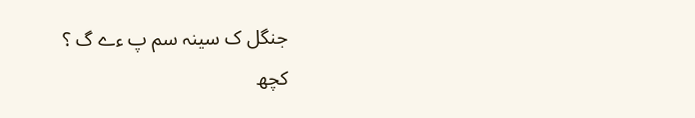جنگل ک سینہ سم پ ءے گ ؟
کچھ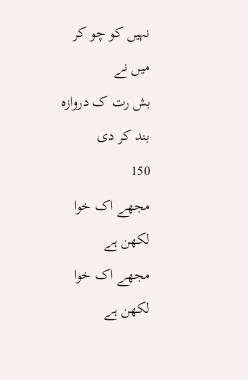نہیں کو چو کر
میں نے
بش رت ک دروازہ بند کر دی
150
مجھے اک خوا لکھن ہے
مجھے اک خوا لکھن ہے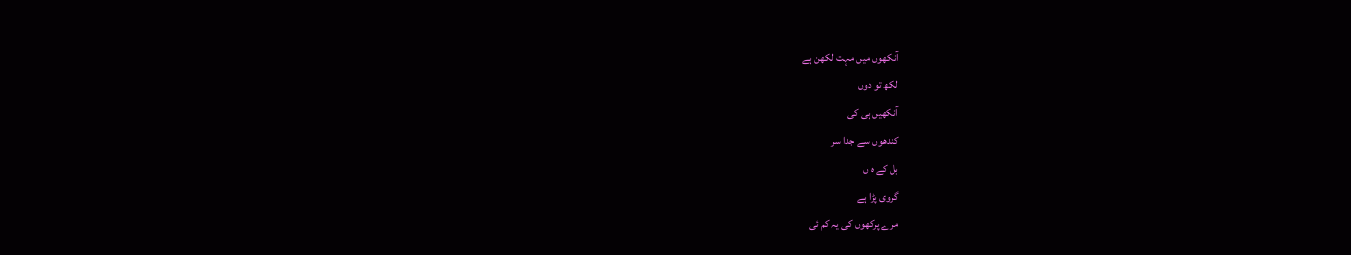آنکھوں میں مہت لکھن ہے
لکھ تو دوں
آنکھیں ہی کی
کندھوں سے جدا سر
بل کے ہ ں
گروی پڑا ہے
مرے پرکھوں کی یہ کم ئی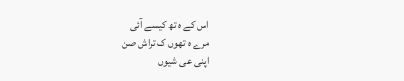اس کے ہ تھ کیسے آئی
مرے ہ تھوں ک تراش صن
اپنی عی شیوں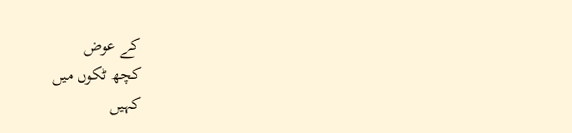کے عوض
کچھ ٹکوں میں
کہیں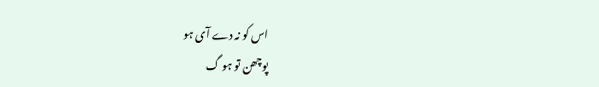اس کو نہ دے آی ہو
پوچھن تو ہو گ